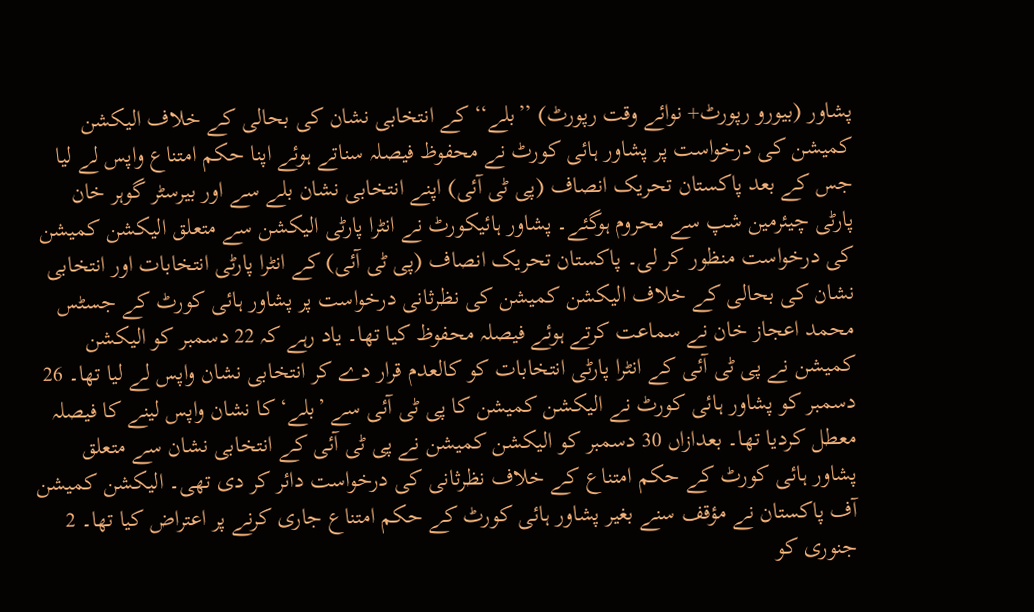پشاور (بیورو رپورٹ+ نوائے وقت رپورٹ) ’’بلے‘‘ کے انتخابی نشان کی بحالی کے خلاف الیکشن کمیشن کی درخواست پر پشاور ہائی کورٹ نے محفوظ فیصلہ سناتے ہوئے اپنا حکم امتناع واپس لے لیا جس کے بعد پاکستان تحریک انصاف (پی ٹی آئی) اپنے انتخابی نشان بلے سے اور بیرسٹر گوہر خان پارٹی چیئرمین شپ سے محروم ہوگئے۔ پشاور ہائیکورٹ نے انٹرا پارٹی الیکشن سے متعلق الیکشن کمیشن کی درخواست منظور کر لی۔ پاکستان تحریک انصاف (پی ٹی آئی) کے انٹرا پارٹی انتخابات اور انتخابی نشان کی بحالی کے خلاف الیکشن کمیشن کی نظرثانی درخواست پر پشاور ہائی کورٹ کے جسٹس محمد اعجاز خان نے سماعت کرتے ہوئے فیصلہ محفوظ کیا تھا۔ یاد رہے کہ 22 دسمبر کو الیکشن کمیشن نے پی ٹی آئی کے انٹرا پارٹی انتخابات کو کالعدم قرار دے کر انتخابی نشان واپس لے لیا تھا۔ 26 دسمبر کو پشاور ہائی کورٹ نے الیکشن کمیشن کا پی ٹی آئی سے ’بلے‘ کا نشان واپس لینے کا فیصلہ معطل کردیا تھا۔ بعدازاں 30 دسمبر کو الیکشن کمیشن نے پی ٹی آئی کے انتخابی نشان سے متعلق پشاور ہائی کورٹ کے حکم امتناع کے خلاف نظرثانی کی درخواست دائر کر دی تھی۔ الیکشن کمیشن آف پاکستان نے مؤقف سنے بغیر پشاور ہائی کورٹ کے حکم امتناع جاری کرنے پر اعتراض کیا تھا۔ 2 جنوری کو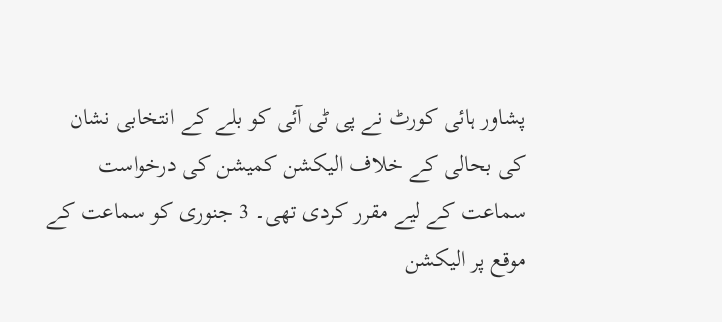پشاور ہائی کورٹ نے پی ٹی آئی کو بلے کے انتخابی نشان کی بحالی کے خلاف الیکشن کمیشن کی درخواست سماعت کے لیے مقرر کردی تھی۔ 3 جنوری کو سماعت کے موقع پر الیکشن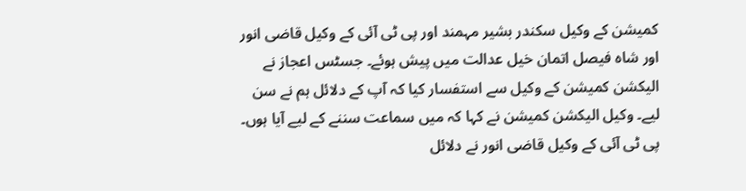کمیشن کے وکیل سکندر بشیر مہمند اور پی ٹی آئی کے وکیل قاضی انور اور شاہ فیصل اتمان خیل عدالت میں پیش ہوئے۔ جسٹس اعجاز نے الیکشن کمیشن کے وکیل سے استفسار کیا کہ آپ کے دلائل ہم نے سن لیے۔ وکیل الیکشن کمیشن نے کہا کہ میں سماعت سننے کے لیے آیا ہوں۔ پی ٹی آئی کے وکیل قاضی انور نے دلائل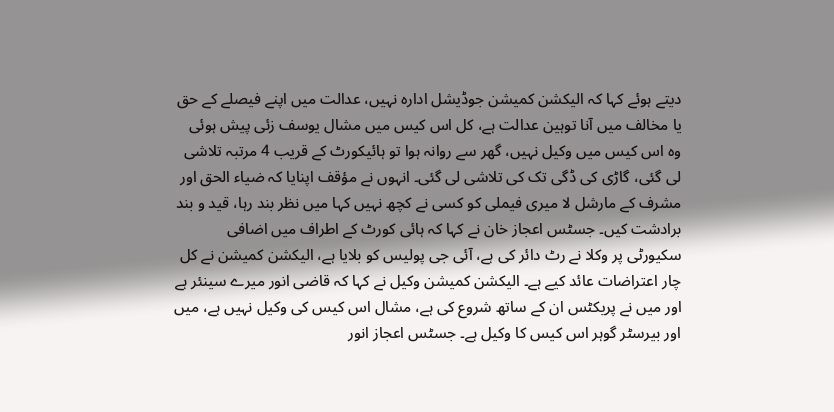دیتے ہوئے کہا کہ الیکشن کمیشن جوڈیشل ادارہ نہیں، عدالت میں اپنے فیصلے کے حق یا مخالف میں آنا توہین عدالت ہے، کل اس کیس میں مشال یوسف زئی پیش ہوئی وہ اس کیس میں وکیل نہیں، گھر سے روانہ ہوا تو ہائیکورٹ کے قریب 4 مرتبہ تلاشی لی گئی، گاڑی کی ڈگی تک کی تلاشی لی گئی۔ انہوں نے مؤقف اپنایا کہ ضیاء الحق اور مشرف کے مارشل لا میری فیملی کو کسی نے کچھ نہیں کہا میں نظر بند رہا، قید و بند برادشت کیں۔ جسٹس اعجاز خان نے کہا کہ ہائی کورٹ کے اطراف میں اضافی سکیورٹی پر وکلا نے رٹ دائر کی ہے، آئی جی پولیس کو بلایا ہے، الیکشن کمیشن نے کل چار اعتراضات عائد کیے ہے۔ الیکشن کمیشن وکیل نے کہا کہ قاضی انور میرے سینئر ہے اور میں نے پریکٹس ان کے ساتھ شروع کی ہے، مشال اس کیس کی وکیل نہیں ہے، میں اور بیرسٹر گوہر اس کیس کا وکیل ہے۔ جسٹس اعجاز انور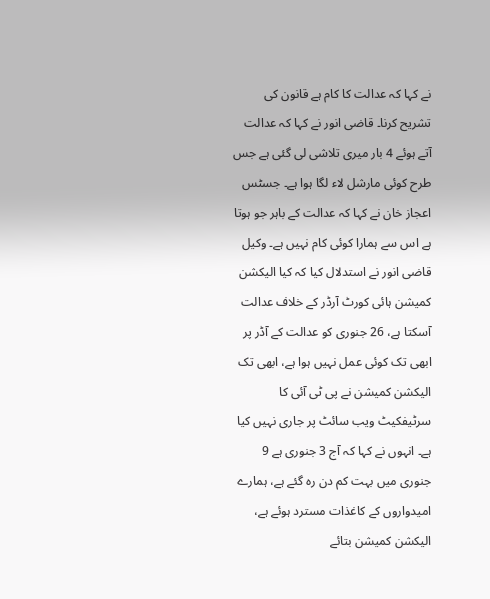نے کہا کہ عدالت کا کام ہے قانون کی تشریح کرنا۔ قاضی انور نے کہا کہ عدالت آتے ہوئے 4 بار میری تلاشی لی گئی ہے جس طرح کوئی مارشل لاء لگا ہوا ہے۔ جسٹس اعجاز خان نے کہا کہ عدالت کے باہر جو ہوتا ہے اس سے ہمارا کوئی کام نہیں ہے۔ وکیل قاضی انور نے استدلال کیا کہ کیا الیکشن کمیشن ہائی کورٹ آرڈر کے خلاف عدالت آسکتا ہے، 26 جنوری کو عدالت کے آڈر پر ابھی تک کوئی عمل نہیں ہوا ہے، ابھی تک الیکشن کمیشن نے پی ٹی آئی کا سرٹیفکیٹ ویب سائٹ پر جاری نہیں کیا ہے۔ انہوں نے کہا کہ آج 3 جنوری ہے 9 جنوری میں بہت کم دن رہ گئے ہے، ہمارے امیدواروں کے کاغذات مسترد ہوئے ہے، الیکشن کمیشن بتائے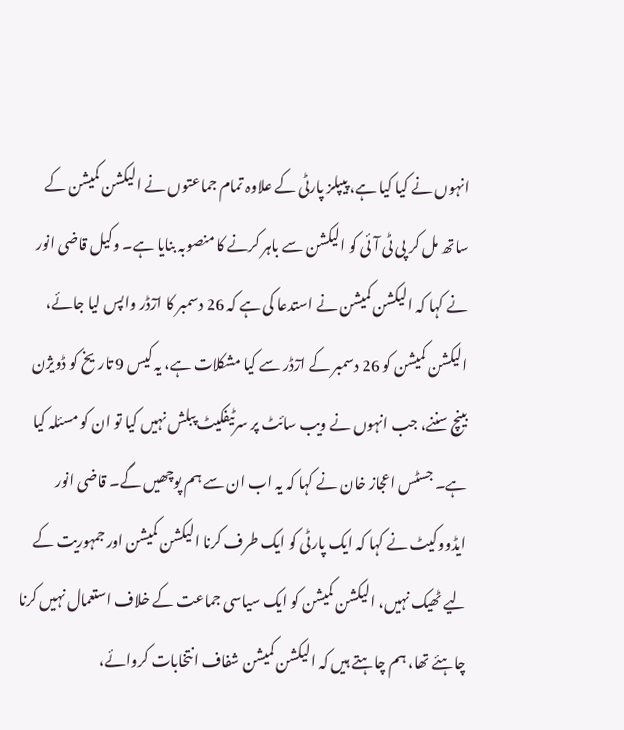انہوں نے کیا کیا ہے، پیپلز پارٹی کے علاوہ تمام جماعتوں نے الیکشن کمیشن کے ساتھ مل کر پی ٹی آئی کو الیکشن سے باہر کرنے کا منصوبہ بنایا ہے۔ وکیل قاضی انور نے کہا کہ الیکشن کمیشن نے استدعا کی ہے کہ 26 دسمبر کا ارٓڈر واپس لیا جائے، الیکشن کمیشن کو 26 دسمبر کے ارٓڈر سے کیا مشکلات ہے، یہ کیس 9 تاریخ کو ڈویژن بینچ سننے، جب انہوں نے ویب سائٹ پر سرٹیفکیٹ پبلش نہیں کیا تو ان کو مسئلہ کیا ہے۔ جسٹس اعجاز خان نے کہا کہ یہ اب ان سے ہم پوچھیں گے۔ قاضی انور ایڈووکیٹ نے کہا کہ ایک پارٹی کو ایک طرف کرنا الیکشن کمیشن اور جمہوریت کے لیے ٹھیک نہیں، الیکشن کمیشن کو ایک سیاسی جماعت کے خلاف استعمال نہیں کرنا چاہئے تھا، ہم چاہتے ہیں کہ الیکشن کمیشن شفاف انتخابات کروائے،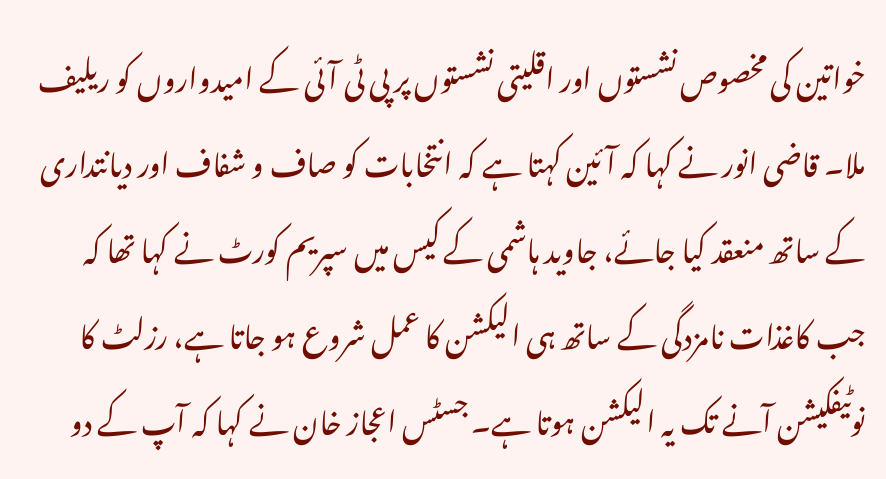خواتین کی مخصوص نشستوں اور اقلیتی نشستوں پر پی ٹی آئی کے امیدواروں کو ریلیف ملا۔ قاضی انور نے کہا کہ آئین کہتا ہے کہ انتخابات کو صاف و شفاف اور دیانتداری کے ساتھ منعقد کیا جائے، جاوید ہاشمی کے کیس میں سپریم کورٹ نے کہا تھا کہ جب کاغذات نامزدگی کے ساتھ ہی الیکشن کا عمل شروع ہو جاتا ہے، رزلٹ کا نوٹیفکیشن آنے تک یہ الیکشن ہوتا ہے۔ جسٹس اعجاز خان نے کہا کہ آپ کے دو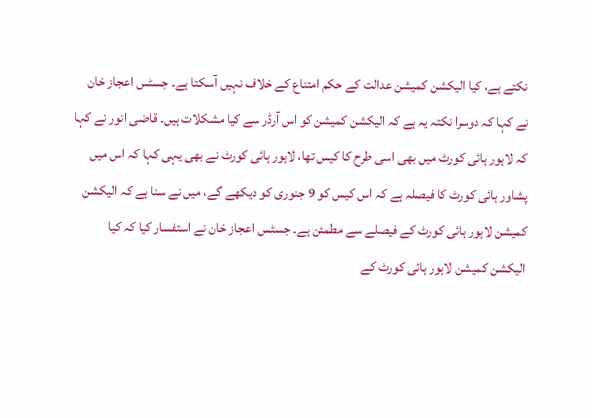نکتے ہے، کیا الیکشن کمیشن عدالت کے حکم امتناع کے خلاف نہیں آسکتا ہے۔ جسٹس اعجاز خان نے کہا کہ دوسرا نکتہ یہ ہے کہ الیکشن کمیشن کو اس آرڈر سے کیا مشکلات ہیں۔ قاضی انور نے کہا کہ لاہور ہائی کورٹ میں بھی اسی طرح کا کیس تھا، لاہور ہائی کورٹ نے بھی یہی کہا کہ اس میں پشاور ہائی کورٹ کا فیصلہ ہے کہ اس کیس کو 9 جنوری کو دیکھے گے، میں نے سنا ہے کہ الیکشن کمیشن لاہور ہائی کورٹ کے فیصلے سے مطمئن ہے۔ جسٹس اعجاز خان نے استفسار کیا کہ کیا الیکشن کمیشن لاہور ہائی کورٹ کے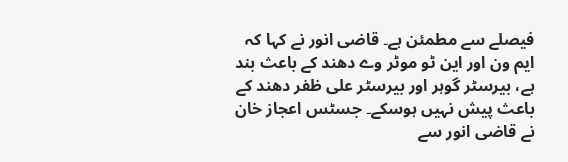فیصلے سے مطمئن ہے۔ قاضی انور نے کہا کہ ایم ون اور این ٹو موٹر وے دھند کے باعث بند ہے، بیرسٹر گوہر اور بیرسٹر علی ظفر دھند کے باعث پیش نہیں ہوسکے۔ جسٹس اعجاز خان نے قاضی انور سے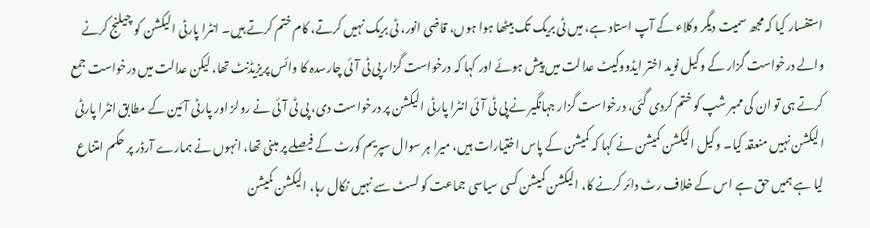استفسار کیا کہ مجھ سمیت دیگر وکلاء کے آپ استاد ہے، میں ٹی بریک تک بیٹھا ہوا ہوں، قاضی انور، ٹی بریک نہیں کرتے، کام ختم کرتے ہیں۔ انٹرا پارٹی الیکشن کو چیلنج کرنے والے درخواست گزار کے وکیل نوید اختر ایڈووکیٹ عدالت میں پیش ہوئے اور کہا کہ درخواست گزار پی ٹی آئی چارسدہ کا وائس پریزیڈنٹ تھا، لیکن عدالت میں درخواست جمع کرتے ہی تو ان کی ممبر شپ کو ختم کردی گئی، درخواست گزار جہانگیر نے پی ٹی آئی انٹرا پارٹی الیکشن پر درخواست دی، پی ٹی آئی نے رولز اور پارٹی آئین کے مطابق انٹرا پارٹی الیکشن نہیں منعقد کیا۔ وکیل الیکشن کمیشن نے کہا کہ کمیشن کے پاس اختیارات ہیں، میرا ہر سوال سپریم کورٹ کے فیصلے پر مبنی تھا، انہوں نے ہمارے آرڈر پر حکم امتناع لیا ہے ہمیں حق ہے اس کے خلاف رٹ دائر کرنے کا، الیکشن کمیشن کسی سیاسی جماعت کو لسٹ سے نہیں نکال رہا، الیکشن کمیشن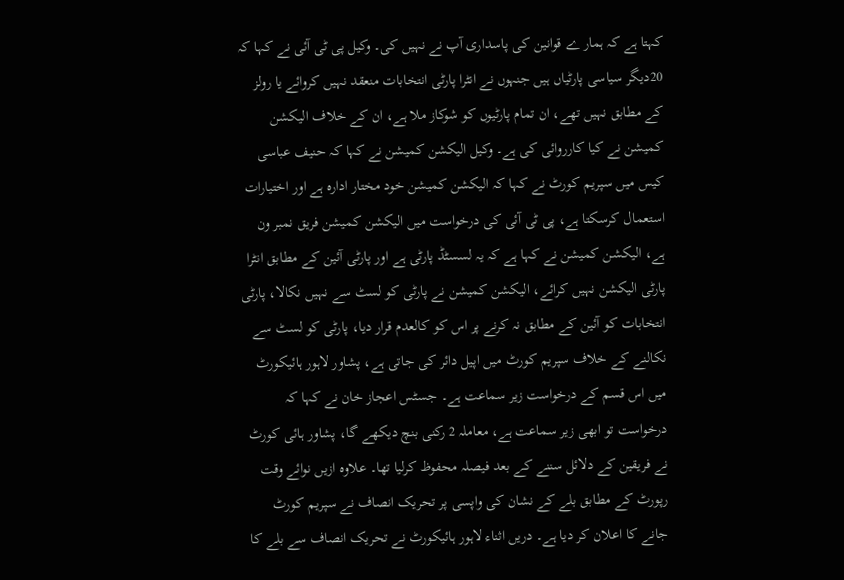کہتا ہے کہ ہمار ے قوانین کی پاسداری آپ نے نہیں کی۔ وکیل پی ٹی آئی نے کہا کہ 20دیگر سیاسی پارٹیاں ہیں جنہوں نے انٹرا پارٹی انتخابات منعقد نہیں کروائے یا رولز کے مطابق نہیں تھے، ان تمام پارٹیوں کو شوکاز ملا ہے، ان کے خلاف الیکشن کمیشن نے کیا کارروائی کی ہے۔ وکیل الیکشن کمیشن نے کہا کہ حنیف عباسی کیس میں سپریم کورٹ نے کہا کہ الیکشن کمیشن خود مختار ادارہ ہے اور اختیارات استعمال کرسکتا ہے، پی ٹی آئی کی درخواست میں الیکشن کمیشن فریق نمبر ون ہے، الیکشن کمیشن نے کہا ہے کہ یہ لسسٹڈ پارٹی ہے اور پارٹی آئین کے مطابق انٹرا پارٹی الیکشن نہیں کرائے، الیکشن کمیشن نے پارٹی کو لسٹ سے نہیں نکالا، پارٹی انتخابات کو آئین کے مطابق نہ کرنے پر اس کو کالعدم قرار دیا، پارٹی کو لسٹ سے نکالنے کے خلاف سپریم کورٹ میں اپیل دائر کی جاتی ہے، پشاور لاہور ہائیکورٹ میں اس قسم کے درخواست زیر سماعت ہے۔ جسٹس اعجاز خان نے کہا کہ درخواست تو ابھی زیر سماعت ہے، معاملہ 2 رکنی بنچ دیکھے گا، پشاور ہائی کورٹ نے فریقین کے دلائل سننے کے بعد فیصلہ محفوظ کرلیا تھا۔ علاوہ ازیں نوائے وقت رپورٹ کے مطابق بلے کے نشان کی واپسی پر تحریک انصاف نے سپریم کورٹ جانے کا اعلان کر دیا ہے۔ دریں اثناء لاہور ہائیکورٹ نے تحریک انصاف سے بلے کا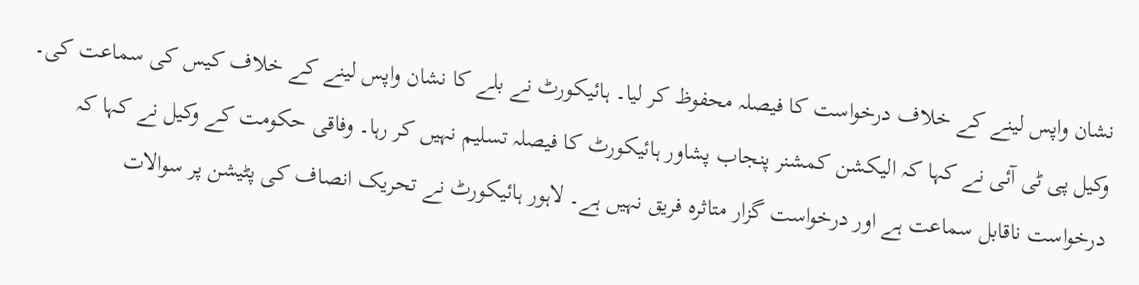نشان واپس لینے کے خلاف درخواست کا فیصلہ محفوظ کر لیا۔ ہائیکورٹ نے بلے کا نشان واپس لینے کے خلاف کیس کی سماعت کی۔ وکیل پی ٹی آئی نے کہا کہ الیکشن کمشنر پنجاب پشاور ہائیکورٹ کا فیصلہ تسلیم نہیں کر رہا۔ وفاقی حکومت کے وکیل نے کہا کہ درخواست ناقابل سماعت ہے اور درخواست گزار متاثرہ فریق نہیں ہے۔ لاہور ہائیکورٹ نے تحریک انصاف کی پٹیشن پر سوالات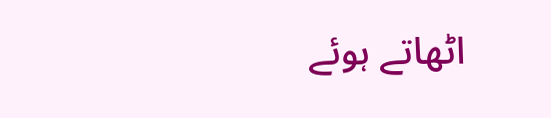اٹھاتے ہوئے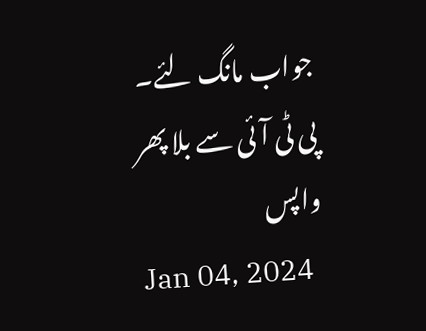جواب مانگ لئے۔
پی ٹی آئی سے بلا پھر واپس
Jan 04, 2024